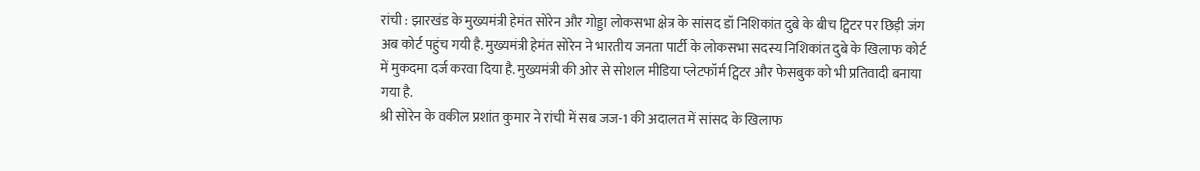रांची : झारखंड के मुख्यमंत्री हेमंत सोरेन और गोड्डा लोकसभा क्षेत्र के सांसद डॉ निशिकांत दुबे के बीच ट्विटर पर छिड़ी जंग अब कोर्ट पहुंच गयी है. मुख्यमंत्री हेमंत सोरेन ने भारतीय जनता पार्टी के लोकसभा सदस्य निशिकांत दुबे के खिलाफ कोर्ट में मुकदमा दर्ज करवा दिया है. मुख्यमंत्री की ओर से सोशल मीडिया प्लेटफॉर्म ट्विटर और फेसबुक को भी प्रतिवादी बनाया गया है.
श्री सोरेन के वकील प्रशांत कुमार ने रांची में सब जज-1 की अदालत में सांसद के खिलाफ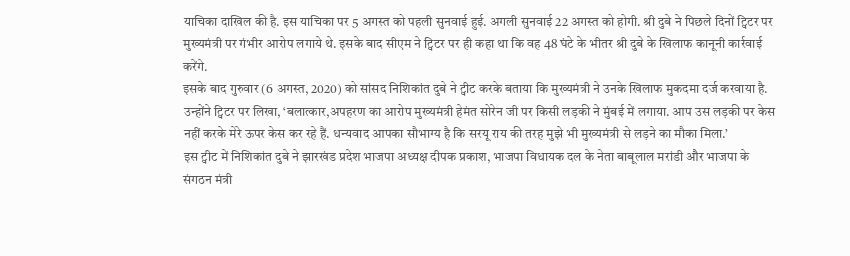याचिका दाखिल की है. इस याचिका पर 5 अगस्त को पहली सुनवाई हुई. अगली सुनवाई 22 अगस्त को होगी. श्री दुबे ने पिछले दिनों ट्विटर पर मुख्यमंत्री पर गंभीर आरोप लगाये थे. इसके बाद सीएम ने ट्विटर पर ही कहा था कि वह 48 घंटे के भीतर श्री दुबे के खिलाफ कानूनी कार्रवाई करेंगे.
इसके बाद गुरुवार (6 अगस्त, 2020) को सांसद निशिकांत दुबे ने ट्वीट करके बताया कि मुख्यमंत्री ने उनके खिलाफ मुकदमा दर्ज करवाया है. उन्होंने ट्विटर पर लिखा, ‘बलात्कार,अपहरण का आरोप मुख्यमंत्री हेमंत सोरेन जी पर किसी लड़की ने मुंबई में लगाया. आप उस लड़की पर केस नहीं करके मेरे ऊपर केस कर रहे हैं. धन्यवाद आपका सौभाग्य है कि सरयू राय की तरह मुझे भी मुख्यमंत्री से लड़ने का मौका मिला.’
इस ट्वीट में निशिकांत दुबे ने झारखंड प्रदेश भाजपा अध्यक्ष दीपक प्रकाश, भाजपा विधायक दल के नेता बाबूलाल मरांडी और भाजपा के संगठन मंत्री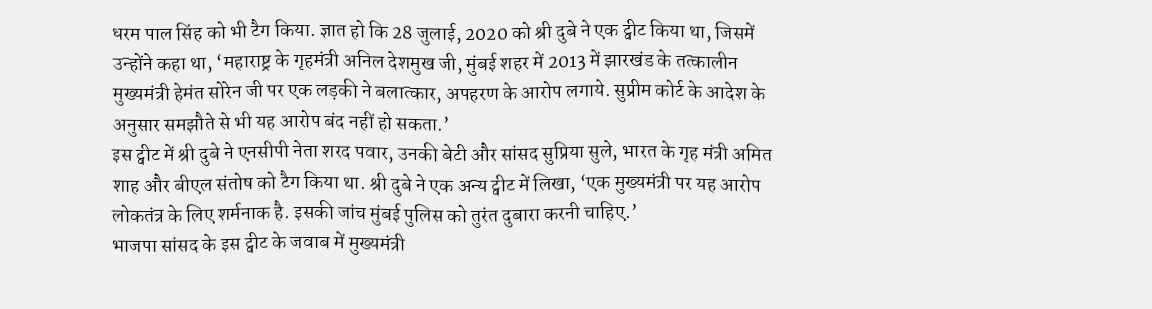धरम पाल सिंह को भी टैग किया. ज्ञात हो कि 28 जुलाई, 2020 को श्री दुबे ने एक ट्वीट किया था, जिसमें उन्होंने कहा था, ‘महाराष्ट्र के गृहमंत्री अनिल देशमुख जी, मुंबई शहर में 2013 में झारखंड के तत्कालीन मुख्यमंत्री हेमंत सोरेन जी पर एक लड़की ने बलात्कार, अपहरण के आरोप लगाये. सुप्रीम कोर्ट के आदेश के अनुसार समझौते से भी यह आरोप बंद नहीं हो सकता.’
इस ट्वीट में श्री दुबे ने एनसीपी नेता शरद पवार, उनकी बेटी और सांसद सुप्रिया सुले, भारत के गृह मंत्री अमित शाह और बीएल संतोष को टैग किया था. श्री दुबे ने एक अन्य ट्वीट में लिखा, ‘एक मुख्यमंत्री पर यह आरोप लोकतंत्र के लिए शर्मनाक है. इसकी जांच मुंबई पुलिस को तुरंत दुबारा करनी चाहिए.’
भाजपा सांसद के इस ट्वीट के जवाब में मुख्यमंत्री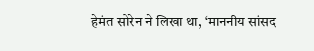हेमंत सोरेन ने लिखा था, ‘माननीय सांसद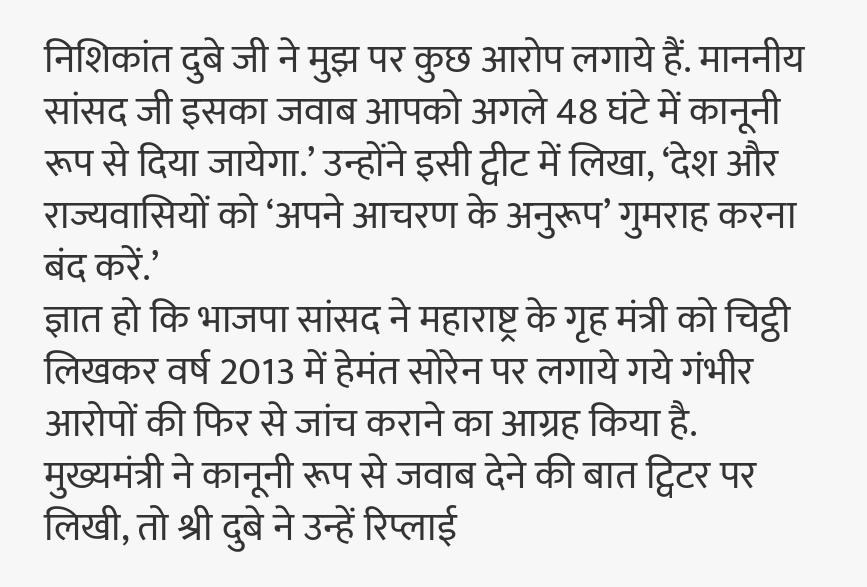निशिकांत दुबे जी ने मुझ पर कुछ आरोप लगाये हैं. माननीय सांसद जी इसका जवाब आपको अगले 48 घंटे में कानूनी रूप से दिया जायेगा.’ उन्होंने इसी ट्वीट में लिखा, ‘देश और राज्यवासियों को ‘अपने आचरण के अनुरूप’ गुमराह करना बंद करें.’
ज्ञात हो कि भाजपा सांसद ने महाराष्ट्र के गृह मंत्री को चिट्ठी लिखकर वर्ष 2013 में हेमंत सोरेन पर लगाये गये गंभीर आरोपों की फिर से जांच कराने का आग्रह किया है. मुख्यमंत्री ने कानूनी रूप से जवाब देने की बात ट्विटर पर लिखी, तो श्री दुबे ने उन्हें रिप्लाई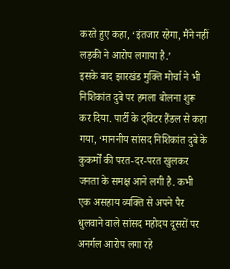करते हुए कहा, ‘इंतजार रहेगा, मैंने नहीं लड़की ने आरोप लगाया है.’
इसके बाद झारखंड मुक्ति मोर्चा ने भी निशिकांत दुबे पर हमला बोलना शुरू कर दिया. पार्टी के ट्विटर हैंडल से कहा गया, ‘माननीय सांसद निशिकांत दुबे के कुकर्मों की परत-दर-परत खुलकर जनता के समक्ष आने लगी है. कभी एक असहाय व्यक्ति से अपने पैर धुलवाने वाले सांसद महोदय दूसरों पर अनर्गल आरोप लगा रहे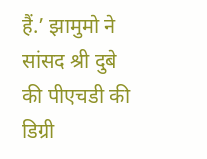हैं.’ झामुमो ने सांसद श्री दुबे की पीएचडी की डिग्री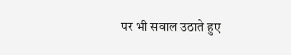पर भी सवाल उठाते हुए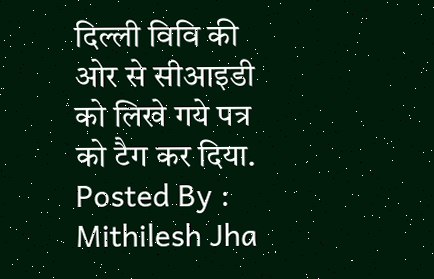दिल्ली विवि की ओर से सीआइडी को लिखे गये पत्र को टैग कर दिया.
Posted By : Mithilesh Jha